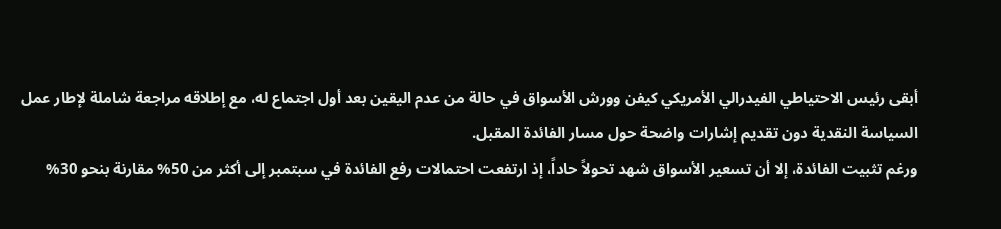أبقى رئيس الاحتياطي الفيدرالي الأمريكي كيفن وورش الأسواق في حالة من عدم اليقين بعد أول اجتماع له، مع إطلاقه مراجعة شاملة لإطار عمل السياسة النقدية دون تقديم إشارات واضحة حول مسار الفائدة المقبل.
ورغم تثبيت الفائدة، إلا أن تسعير الأسواق شهد تحولاً حاداً، إذ ارتفعت احتمالات رفع الفائدة في سبتمبر إلى أكثر من 50% مقارنة بنحو 30%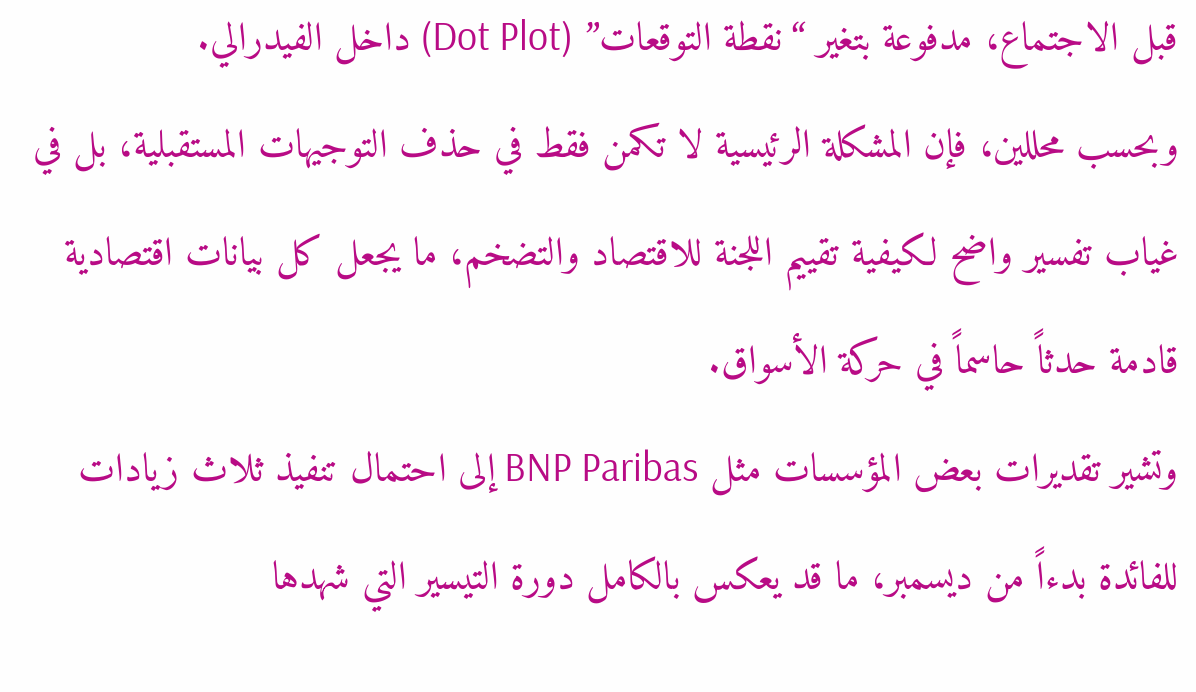قبل الاجتماع، مدفوعة بتغير “نقطة التوقعات” (Dot Plot) داخل الفيدرالي.
وبحسب محللين، فإن المشكلة الرئيسية لا تكمن فقط في حذف التوجيهات المستقبلية، بل في غياب تفسير واضح لكيفية تقييم اللجنة للاقتصاد والتضخم، ما يجعل كل بيانات اقتصادية قادمة حدثاً حاسماً في حركة الأسواق.
وتشير تقديرات بعض المؤسسات مثل BNP Paribas إلى احتمال تنفيذ ثلاث زيادات للفائدة بدءاً من ديسمبر، ما قد يعكس بالكامل دورة التيسير التي شهدها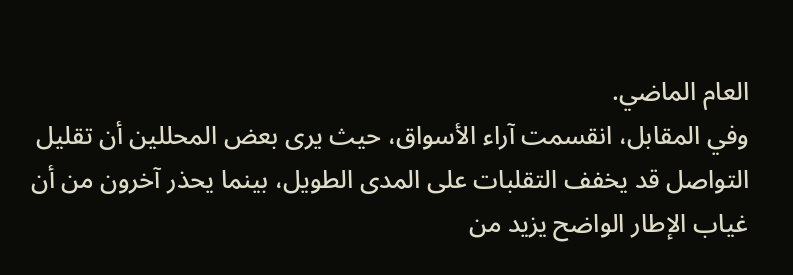العام الماضي.
وفي المقابل، انقسمت آراء الأسواق، حيث يرى بعض المحللين أن تقليل التواصل قد يخفف التقلبات على المدى الطويل، بينما يحذر آخرون من أن غياب الإطار الواضح يزيد من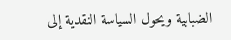الضبابية ويحول السياسة النقدية إلى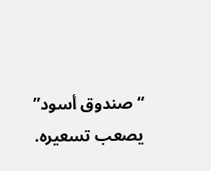“صندوق أسود” يصعب تسعيره.